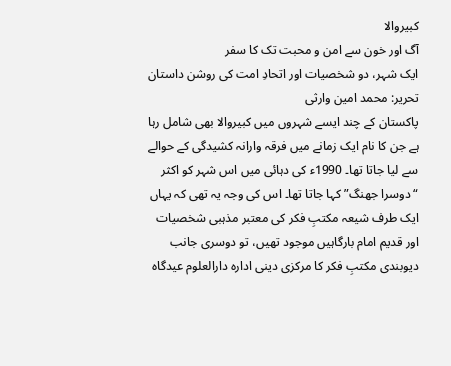کبیروالا
آگ اور خون سے امن و محبت تک کا سفر
ایک شہر، دو شخصیات اور اتحادِ امت کی روشن داستان
تحریر: محمد امین وارثی
پاکستان کے چند ایسے شہروں میں کبیروالا بھی شامل رہا ہے جن کا نام ایک زمانے میں فرقہ وارانہ کشیدگی کے حوالے سے لیا جاتا تھا۔ 1990ء کی دہائی میں اس شہر کو اکثر “دوسرا جھنگ” کہا جاتا تھا۔ اس کی وجہ یہ تھی کہ یہاں ایک طرف شیعہ مکتبِ فکر کی معتبر مذہبی شخصیات اور قدیم امام بارگاہیں موجود تھیں، تو دوسری جانب دیوبندی مکتبِ فکر کا مرکزی دینی ادارہ دارالعلوم عیدگاہ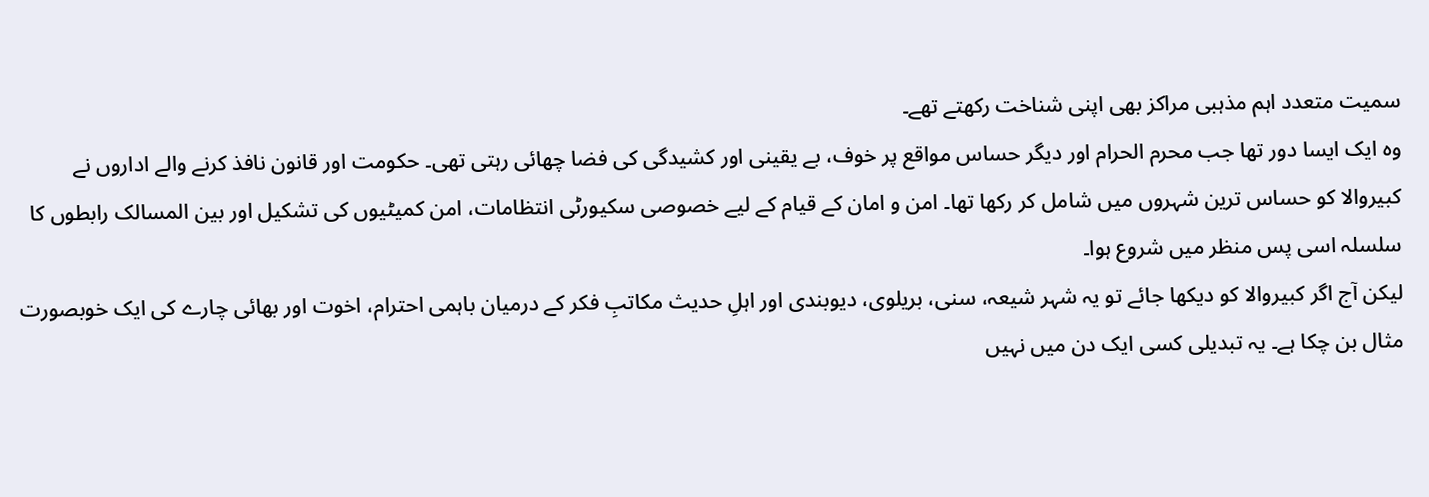سمیت متعدد اہم مذہبی مراکز بھی اپنی شناخت رکھتے تھے۔
وہ ایک ایسا دور تھا جب محرم الحرام اور دیگر حساس مواقع پر خوف، بے یقینی اور کشیدگی کی فضا چھائی رہتی تھی۔ حکومت اور قانون نافذ کرنے والے اداروں نے کبیروالا کو حساس ترین شہروں میں شامل کر رکھا تھا۔ امن و امان کے قیام کے لیے خصوصی سکیورٹی انتظامات، امن کمیٹیوں کی تشکیل اور بین المسالک رابطوں کا سلسلہ اسی پس منظر میں شروع ہوا۔
لیکن آج اگر کبیروالا کو دیکھا جائے تو یہ شہر شیعہ، سنی، بریلوی، دیوبندی اور اہلِ حدیث مکاتبِ فکر کے درمیان باہمی احترام، اخوت اور بھائی چارے کی ایک خوبصورت مثال بن چکا ہے۔ یہ تبدیلی کسی ایک دن میں نہیں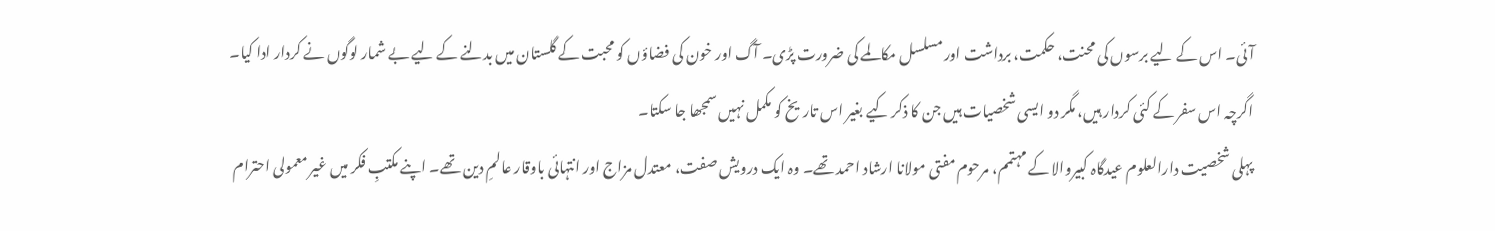آئی۔ اس کے لیے برسوں کی محنت، حکمت، برداشت اور مسلسل مکالمے کی ضرورت پڑی۔ آگ اور خون کی فضاؤں کو محبت کے گلستان میں بدلنے کے لیے بے شمار لوگوں نے کردار ادا کیا۔
اگرچہ اس سفر کے کئی کردار ہیں، مگر دو ایسی شخصیات ہیں جن کا ذکر کیے بغیر اس تاریخ کو مکمل نہیں سمجھا جا سکتا۔
پہلی شخصیت دارالعلوم عیدگاہ کبیروالا کے مہتمم، مرحوم مفتی مولانا ارشاد احمد تھے۔ وہ ایک درویش صفت، معتدل مزاج اور انتہائی باوقار عالمِ دین تھے۔ اپنے مکتبِ فکر میں غیر معمولی احترام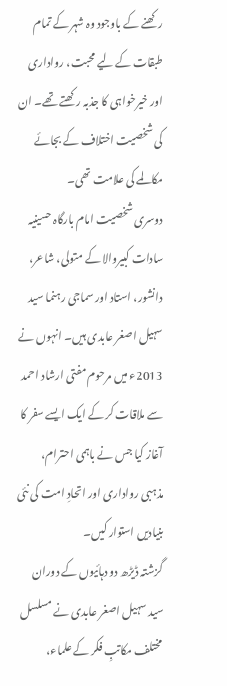رکھنے کے باوجود وہ شہر کے تمام طبقات کے لیے محبت، رواداری اور خیرخواہی کا جذبہ رکھتے تھے۔ ان کی شخصیت اختلاف کے بجائے مکالمے کی علامت تھی۔
دوسری شخصیت امام بارگاہ حسینیہ سادات کبیروالا کے متولی، شاعر، دانشور، استاد اور سماجی رہنما سید سہیل اصغر عابدی ہیں۔ انہوں نے 2013ء میں مرحوم مفتی ارشاد احمد سے ملاقات کر کے ایک ایسے سفر کا آغاز کیا جس نے باہمی احترام، مذہبی رواداری اور اتحادِ امت کی نئی بنیادیں استوار کیں۔
گزشتہ ڈیڑھ دو دہائیوں کے دوران سید سہیل اصغر عابدی نے مسلسل مختلف مکاتبِ فکر کے علماء،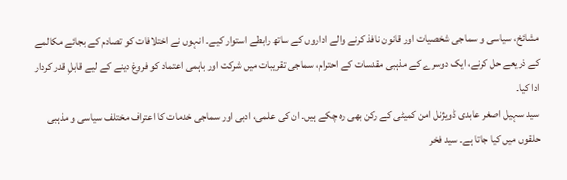مشائخ، سیاسی و سماجی شخصیات اور قانون نافذ کرنے والے اداروں کے ساتھ رابطے استوار کیے۔ انہوں نے اختلافات کو تصادم کے بجائے مکالمے کے ذریعے حل کرنے، ایک دوسرے کے مذہبی مقدسات کے احترام، سماجی تقریبات میں شرکت اور باہمی اعتماد کو فروغ دینے کے لیے قابلِ قدر کردار ادا کیا۔
سید سہیل اصغر عابدی ڈویژنل امن کمیٹی کے رکن بھی رہ چکے ہیں۔ ان کی علمی، ادبی اور سماجی خدمات کا اعتراف مختلف سیاسی و مذہبی حلقوں میں کیا جاتا ہے۔ سید فخر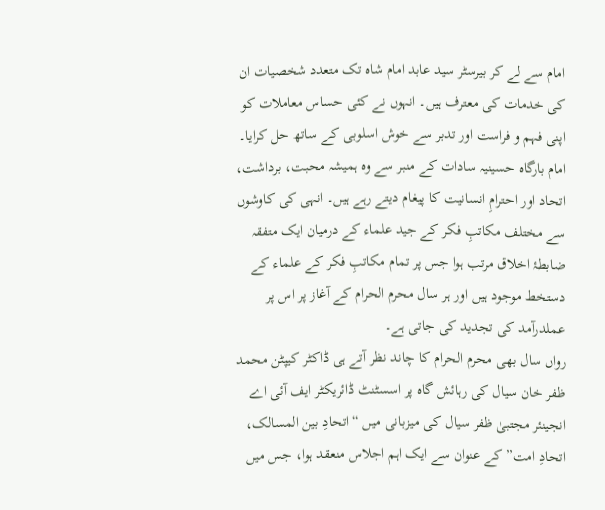امام سے لے کر بیرسٹر سید عابد امام شاہ تک متعدد شخصیات ان کی خدمات کی معترف ہیں۔ انہوں نے کئی حساس معاملات کو اپنی فہم و فراست اور تدبر سے خوش اسلوبی کے ساتھ حل کرایا۔
امام بارگاہ حسینیہ سادات کے منبر سے وہ ہمیشہ محبت، برداشت، اتحاد اور احترامِ انسانیت کا پیغام دیتے رہے ہیں۔ انہی کی کاوشوں سے مختلف مکاتبِ فکر کے جید علماء کے درمیان ایک متفقہ ضابطۂ اخلاق مرتب ہوا جس پر تمام مکاتبِ فکر کے علماء کے دستخط موجود ہیں اور ہر سال محرم الحرام کے آغاز پر اس پر عملدرآمد کی تجدید کی جاتی ہے۔
رواں سال بھی محرم الحرام کا چاند نظر آتے ہی ڈاکٹر کیپٹن محمد ظفر خان سیال کی رہائش گاہ پر اسسٹنٹ ڈائریکٹر ایف آئی اے انجینئر مجتبیٰ ظفر سیال کی میزبانی میں “اتحادِ بین المسالک، اتحادِ امت” کے عنوان سے ایک اہم اجلاس منعقد ہوا، جس میں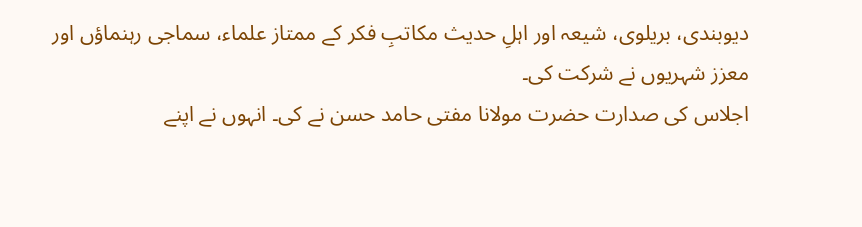دیوبندی، بریلوی، شیعہ اور اہلِ حدیث مکاتبِ فکر کے ممتاز علماء، سماجی رہنماؤں اور معزز شہریوں نے شرکت کی۔
اجلاس کی صدارت حضرت مولانا مفتی حامد حسن نے کی۔ انہوں نے اپنے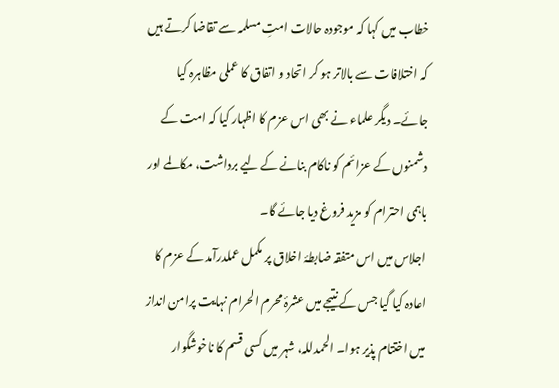خطاب میں کہا کہ موجودہ حالات امتِ مسلمہ سے تقاضا کرتے ہیں کہ اختلافات سے بالاتر ہو کر اتحاد و اتفاق کا عملی مظاہرہ کیا جائے۔ دیگر علماء نے بھی اس عزم کا اظہار کیا کہ امت کے دشمنوں کے عزائم کو ناکام بنانے کے لیے برداشت، مکالمے اور باہمی احترام کو مزید فروغ دیا جائے گا۔
اجلاس میں اس متفقہ ضابطۂ اخلاق پر مکمل عملدرآمد کے عزم کا اعادہ کیا گیا جس کے نتیجے میں عشرۂ محرم الحرام نہایت پرامن انداز میں اختتام پذیر ہوا۔ الحمدللہ، شہر میں کسی قسم کا ناخوشگوار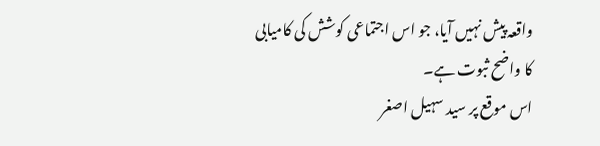واقعہ پیش نہیں آیا، جو اس اجتماعی کوشش کی کامیابی کا واضح ثبوت ہے۔
اس موقع پر سید سہیل اصغر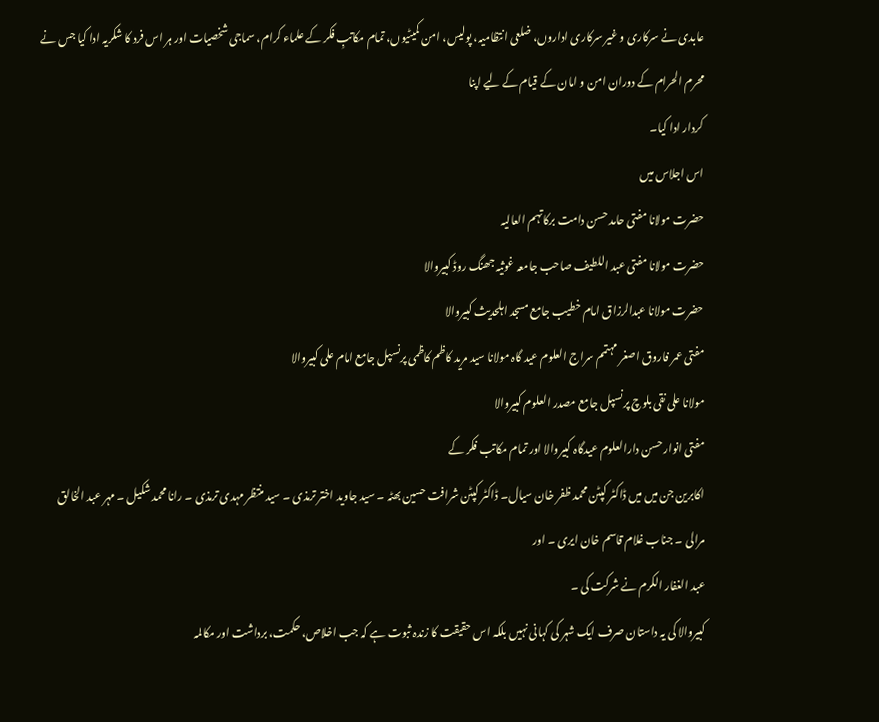عابدی نے سرکاری و غیر سرکاری اداروں، ضلعی انتظامیہ، پولیس، امن کمیٹیوں، تمام مکاتبِ فکر کے علماء کرام، سماجی شخصیات اور ہر اس فرد کا شکریہ ادا کیا جس نے محرم الحرام کے دوران امن و امان کے قیام کے لیے اپنا
کردار ادا کیا۔
اس اجلاس میں
حضرت مولانا مفتی حامد حسن دامت برکاتہم العالیہ
حضرت مولانا مفتی عبد اللطیف صاحب جامعہ غوثیہ جھنگ روڈ کبیروالا
حضرت مولانا عبدالرزاق امام خطیب جامع مسجد اہلحدیث کبیروالا
مفتی عمر فاروق اصغر مہتمم سراج العلوم عید گاہ مولانا سید مرید کاظم کاظمی پرنسپل جامع امام علی کبیروالا
مولانا علی نقی بلوچ پرنسپل جامع مصدر العلوم کبیروالا
مفتی انوار حسن دارالعلوم عیدگاہ کبیروالا اور تمام مکاتب فکر کے
اکابرین جن میں میں ڈاکٹر کپٹن محمد ظفر خان سیال۔ ڈاکٹر کپٹن شرافت حسین بھٹہ ۔ سید جاوید اختر ترمذی ۔ سید منتظر مہدی ترمذی ۔ رانا محمد شکیل ۔ مہر عبد الخالق مرالی ۔ جناب غلام قاسم خان ایری ۔ اور
عبد الغفار الکرم نے شرکت کی ۔
کبیروالا کی یہ داستان صرف ایک شہر کی کہانی نہیں بلکہ اس حقیقت کا زندہ ثبوت ہے کہ جب اخلاص، حکمت، برداشت اور مکالمہ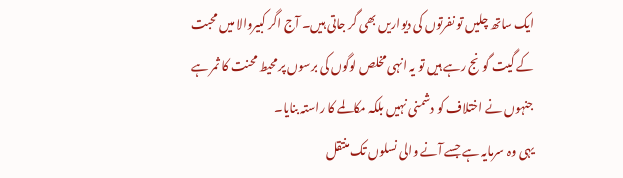ایک ساتھ چلیں تو نفرتوں کی دیواریں بھی گر جاتی ہیں۔ آج اگر کبیروالا میں محبت کے گیت گونج رہے ہیں تو یہ انہی مخلص لوگوں کی برسوں پر محیط محنت کا ثمر ہے جنہوں نے اختلاف کو دشمنی نہیں بلکہ مکالمے کا راستہ بنایا۔
یہی وہ سرمایہ ہے جسے آنے والی نسلوں تک منتقل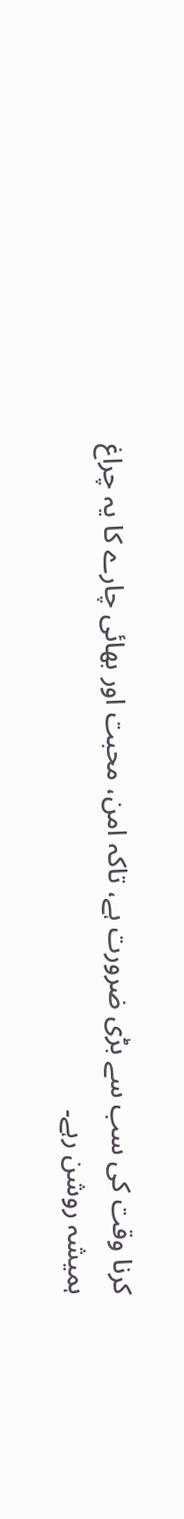کرنا وقت کی سب سے بڑی ضرورت ہے، تاکہ امن، محبت اور بھائی چارے کا یہ چراغ ہمیشہ روشن رہے۔